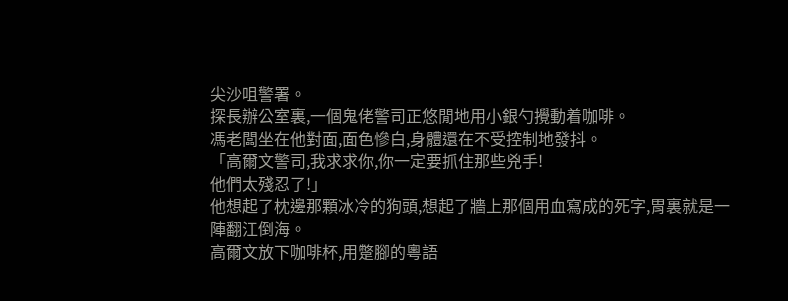尖沙咀警署。
探長辦公室裏,一個鬼佬警司正悠閒地用小銀勺攪動着咖啡。
馮老闆坐在他對面,面色慘白,身體還在不受控制地發抖。
「高爾文警司,我求求你,你一定要抓住那些兇手!
他們太殘忍了!」
他想起了枕邊那顆冰冷的狗頭,想起了牆上那個用血寫成的死字,胃裏就是一陣翻江倒海。
高爾文放下咖啡杯,用蹩腳的粵語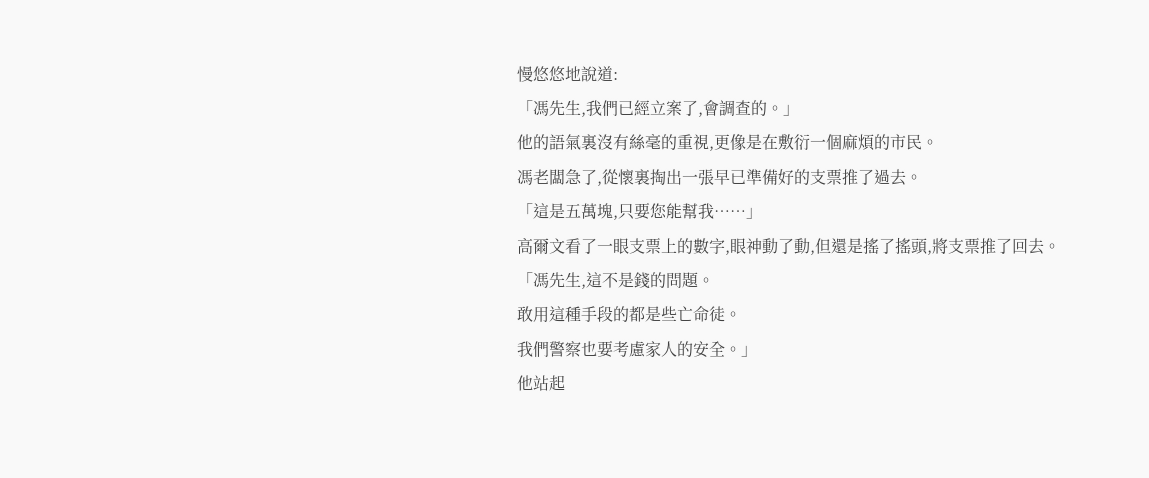慢悠悠地說道:
「馮先生,我們已經立案了,會調查的。」
他的語氣裏沒有絲毫的重視,更像是在敷衍一個麻煩的市民。
馮老闆急了,從懷裏掏出一張早已準備好的支票推了過去。
「這是五萬塊,只要您能幫我……」
高爾文看了一眼支票上的數字,眼神動了動,但還是搖了搖頭,將支票推了回去。
「馮先生,這不是錢的問題。
敢用這種手段的都是些亡命徒。
我們警察也要考慮家人的安全。」
他站起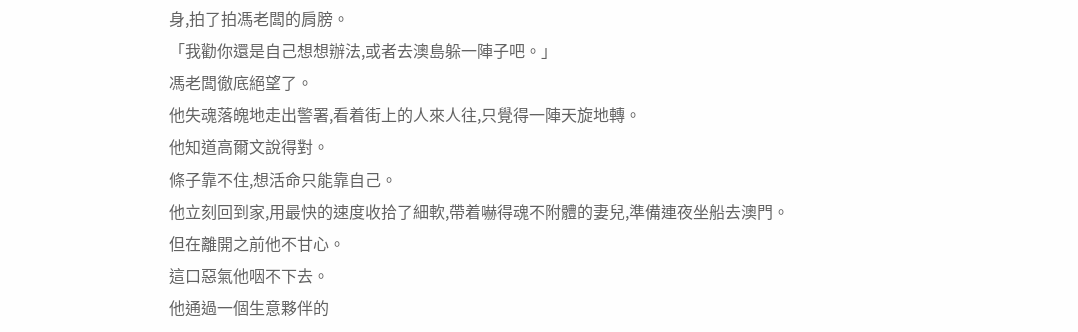身,拍了拍馮老闆的肩膀。
「我勸你還是自己想想辦法,或者去澳島躲一陣子吧。」
馮老闆徹底絕望了。
他失魂落魄地走出警署,看着街上的人來人往,只覺得一陣天旋地轉。
他知道高爾文說得對。
條子靠不住,想活命只能靠自己。
他立刻回到家,用最快的速度收拾了細軟,帶着嚇得魂不附體的妻兒,準備連夜坐船去澳門。
但在離開之前他不甘心。
這口惡氣他咽不下去。
他通過一個生意夥伴的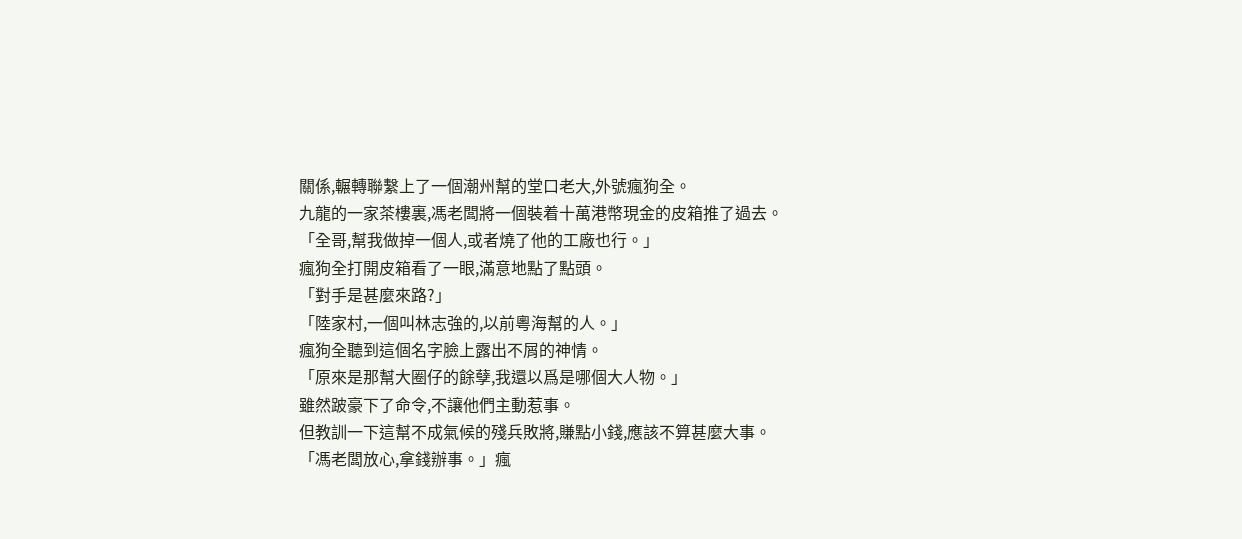關係,輾轉聯繫上了一個潮州幫的堂口老大,外號瘋狗全。
九龍的一家茶樓裏,馮老闆將一個裝着十萬港幣現金的皮箱推了過去。
「全哥,幫我做掉一個人,或者燒了他的工廠也行。」
瘋狗全打開皮箱看了一眼,滿意地點了點頭。
「對手是甚麼來路?」
「陸家村,一個叫林志強的,以前粵海幫的人。」
瘋狗全聽到這個名字臉上露出不屑的神情。
「原來是那幫大圈仔的餘孽,我還以爲是哪個大人物。」
雖然跛豪下了命令,不讓他們主動惹事。
但教訓一下這幫不成氣候的殘兵敗將,賺點小錢,應該不算甚麼大事。
「馮老闆放心,拿錢辦事。」瘋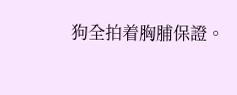狗全拍着胸脯保證。